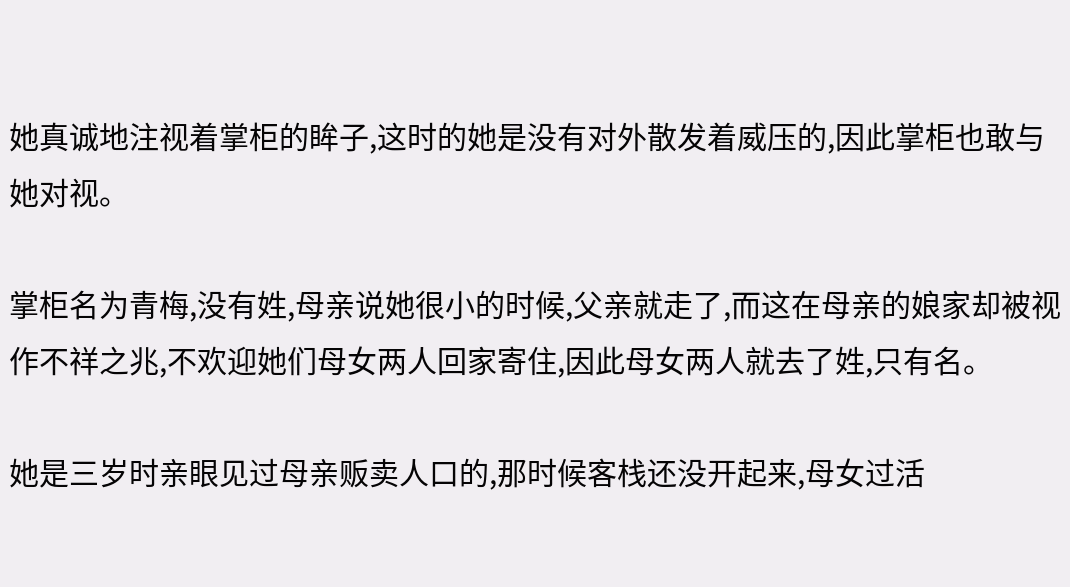她真诚地注视着掌柜的眸子,这时的她是没有对外散发着威压的,因此掌柜也敢与她对视。

掌柜名为青梅,没有姓,母亲说她很小的时候,父亲就走了,而这在母亲的娘家却被视作不祥之兆,不欢迎她们母女两人回家寄住,因此母女两人就去了姓,只有名。

她是三岁时亲眼见过母亲贩卖人口的,那时候客栈还没开起来,母女过活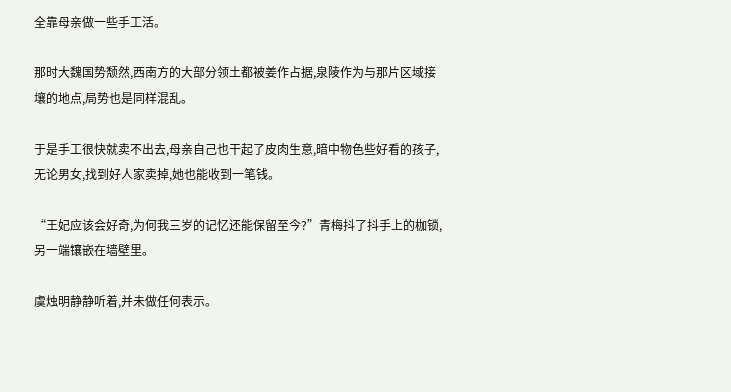全靠母亲做一些手工活。

那时大魏国势颓然,西南方的大部分领土都被姜作占据,泉陵作为与那片区域接壤的地点,局势也是同样混乱。

于是手工很快就卖不出去,母亲自己也干起了皮肉生意,暗中物色些好看的孩子,无论男女,找到好人家卖掉,她也能收到一笔钱。

“王妃应该会好奇,为何我三岁的记忆还能保留至今?”青梅抖了抖手上的枷锁,另一端镶嵌在墙壁里。

虞烛明静静听着,并未做任何表示。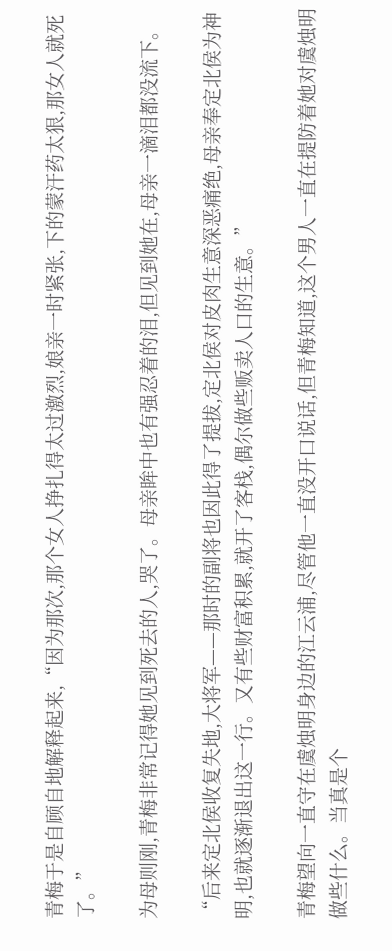青梅于是自顾自地解释起来,“因为那次,那个女人挣扎得太过激烈,娘亲一时紧张,下的蒙汗药太狠,那女人就死了。”

为母则刚,青梅非常记得她见到死去的人,哭了。母亲眸中也有强忍着的泪,但见到她在,母亲一滴泪都没流下。

“后来定北侯收复失地,大将军——那时的副将也因此得了提拔,定北侯对皮肉生意深恶痛绝,母亲奉定北侯为神明,也就逐渐退出这一行。又有些财富积累,就开了客栈,偶尔做些贩卖人口的生意。”

青梅望向一直守在虞烛明身边的江云浦,尽管他一直没开口说话,但青梅知道,这个男人一直在提防着她对虞烛明做些什么。当真是个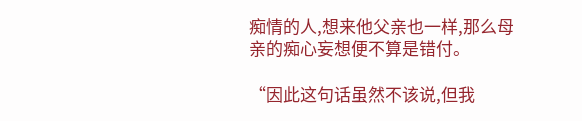痴情的人,想来他父亲也一样,那么母亲的痴心妄想便不算是错付。

“因此这句话虽然不该说,但我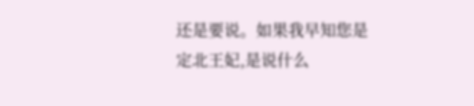还是要说。如果我早知您是定北王妃,是说什么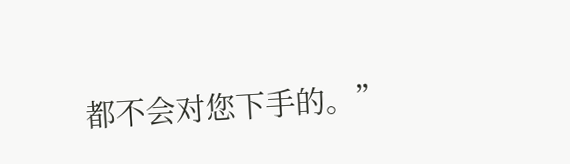都不会对您下手的。”